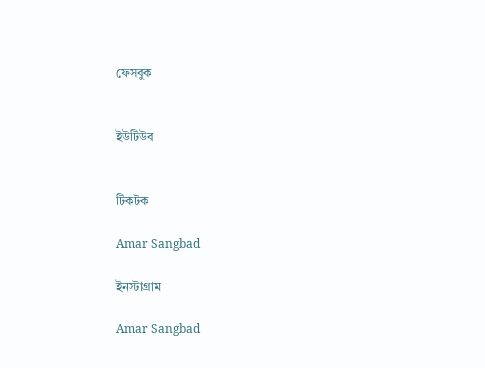ফেসবুক


ইউটিউব


টিকটক

Amar Sangbad

ইনস্টাগ্রাম

Amar Sangbad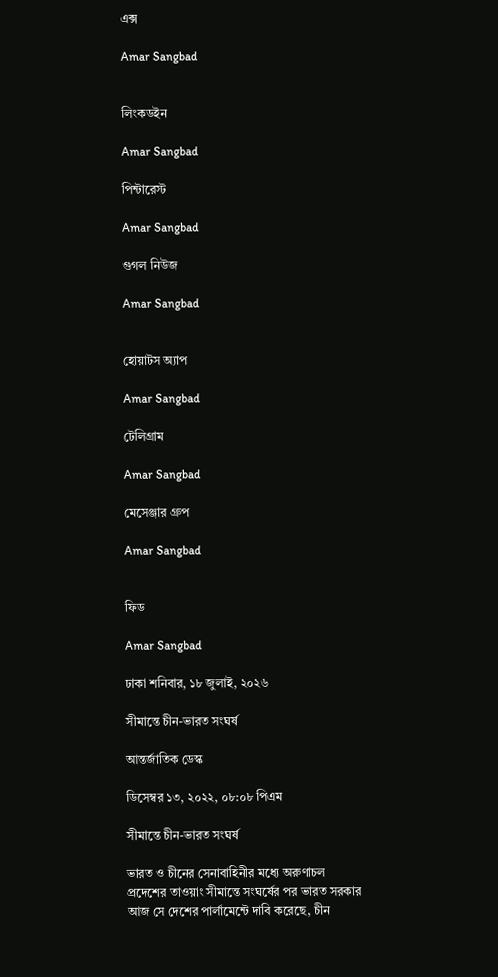এক্স

Amar Sangbad


লিংকডইন

Amar Sangbad

পিন্টারেস্ট

Amar Sangbad

গুগল নিউজ

Amar Sangbad


হোয়াটস অ্যাপ

Amar Sangbad

টেলিগ্রাম

Amar Sangbad

মেসেঞ্জার গ্রুপ

Amar Sangbad


ফিড

Amar Sangbad

ঢাকা শনিবার, ১৮ জুলাই, ২০২৬

সীমান্তে চীন-ভারত সংঘর্ষ

আন্তর্জাতিক ডেস্ক

ডিসেম্বর ১৩, ২০২২, ০৮:০৮ পিএম

সীমান্তে চীন-ভারত সংঘর্ষ

ভারত ও চীনের সেনাবাহিনীর মধ্যে অরুণাচল প্রদেশের তাওয়াং সীমান্তে সংঘর্ষের পর ভারত সরকার আজ সে দেশের পার্লামেন্টে দাবি করেছে, চীন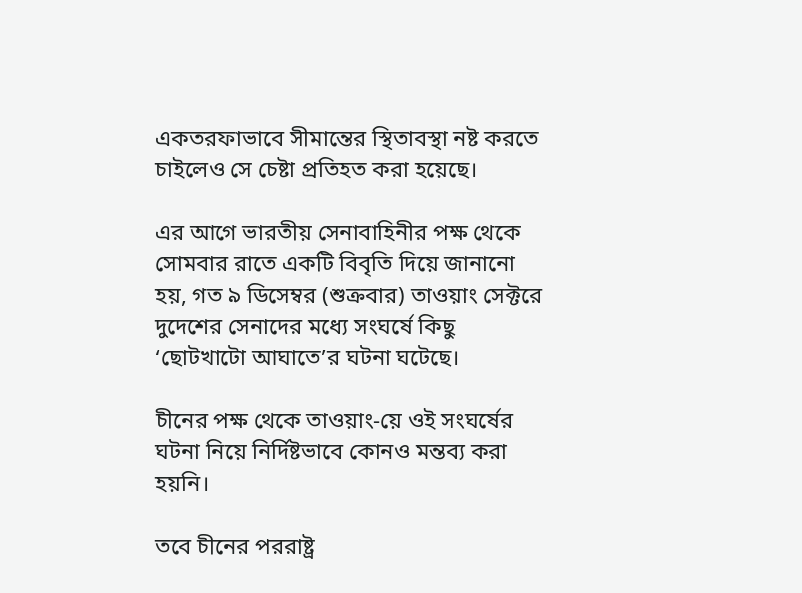একতরফাভাবে সীমান্তের স্থিতাবস্থা নষ্ট করতে চাইলেও সে চেষ্টা প্রতিহত করা হয়েছে।

এর আগে ভারতীয় সেনাবাহিনীর পক্ষ থেকে সোমবার রাতে একটি বিবৃতি দিয়ে জানানো হয়, গত ৯ ডিসেম্বর (শুক্রবার) তাওয়াং সেক্টরে দুদেশের সেনাদের মধ্যে সংঘর্ষে কিছু ‘ছোটখাটো আঘাতে’র ঘটনা ঘটেছে।

চীনের পক্ষ থেকে তাওয়াং-য়ে ওই সংঘর্ষের ঘটনা নিয়ে নির্দিষ্টভাবে কোনও মন্তব্য করা হয়নি।

তবে চীনের পররাষ্ট্র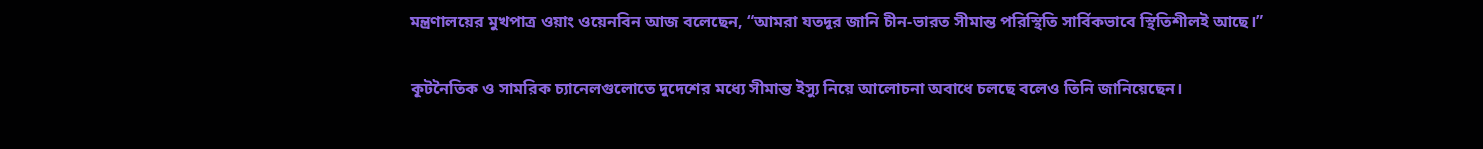মন্ত্রণালয়ের মুখপাত্র ওয়াং ওয়েনবিন আজ বলেছেন, “আমরা যতদূর জানি চীন-ভারত সীমান্ত পরিস্থিতি সার্বিকভাবে স্থিতিশীলই আছে।”

কূটনৈতিক ও সামরিক চ্যানেলগুলোতে দুদেশের মধ্যে সীমান্ত ইস্যু নিয়ে আলোচনা অবাধে চলছে বলেও তিনি জানিয়েছেন।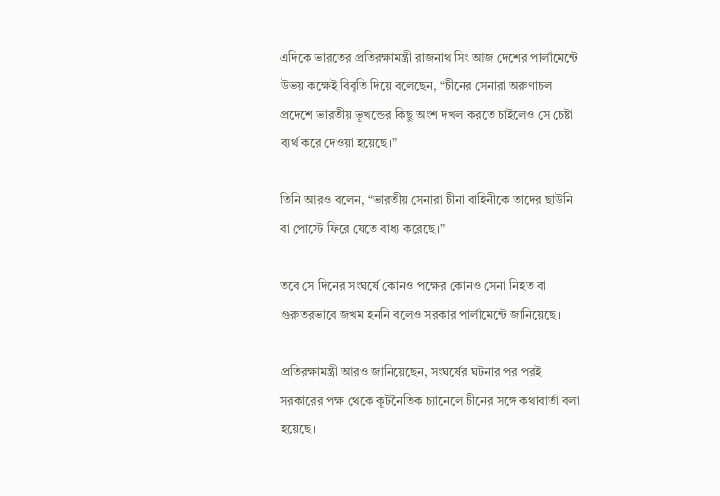এদিকে ভারতের প্রতিরক্ষামন্ত্রী রাজনাথ সিং আজ দেশের পার্লামেন্টে উভয় কক্ষেই বিবৃতি দিয়ে বলেছেন, “চীনের সেনারা অরুণাচল প্রদেশে ভারতীয় ভূখন্ডের কিছু অংশ দখল করতে চাইলেও সে চেষ্টা ব্যর্থ করে দেওয়া হয়েছে।”

তিনি আরও বলেন, “ভারতীয় সেনারা চীনা বাহিনীকে তাদের ছাউনি বা পোস্টে ফিরে যেতে বাধ্য করেছে।”

তবে সে দিনের সংঘর্ষে কোনও পক্ষের কোনও সেনা নিহত বা গুরুতরভাবে জখম হননি বলেও সরকার পার্লামেন্টে জানিয়েছে।

প্রতিরক্ষামন্ত্রী আরও জানিয়েছেন, সংঘর্ষের ঘটনার পর পরই সরকারের পক্ষ থেকে কূটনৈতিক চ্যানেলে চীনের সঙ্গে কথাবার্তা বলা হয়েছে।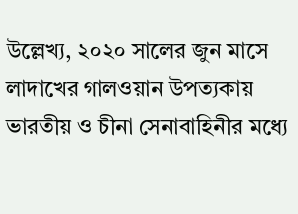উল্লেখ্য, ২০২০ সালের জুন মাসে লাদাখের গালওয়ান উপত্যকায় ভারতীয় ও চীনা সেনাবাহিনীর মধ্যে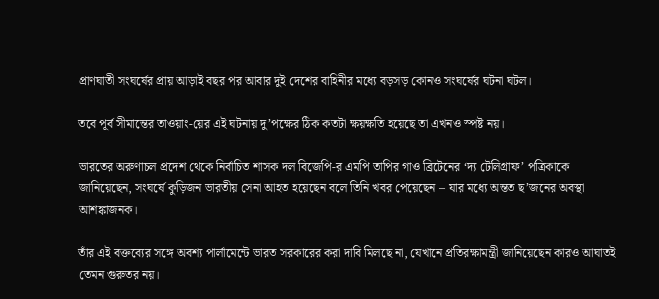প্রাণঘাতী সংঘর্ষের প্রায় আড়াই বছর পর আবার দুই দেশের বাহিনীর মধ্যে বড়সড় কোনও সংঘর্ষের ঘটনা ঘটল।

তবে পূর্ব সীমান্তের তাওয়াং-য়ের এই ঘটনায় দু’পক্ষের ঠিক কতটা ক্ষয়ক্ষতি হয়েছে তা এখনও স্পষ্ট নয়।

ভারতের অরুণাচল প্রদেশ থেকে নির্বাচিত শাসক দল বিজেপি-র এমপি তাপির গাও ব্রিটেনের ‘দ্য টেলিগ্রাফ’ পত্রিকাকে জানিয়েছেন, সংঘর্ষে কুড়িজন ভারতীয় সেনা আহত হয়েছেন বলে তিনি খবর পেয়েছেন – যার মধ্যে অন্তত ছ’জনের অবস্থা আশঙ্কাজনক।

তাঁর এই বক্তব্যের সঙ্গে অবশ্য পার্লামেন্টে ভারত সরকারের করা দাবি মিলছে না, যেখানে প্রতিরক্ষামন্ত্রী জানিয়েছেন কারও আঘাতই তেমন গুরুতর নয়।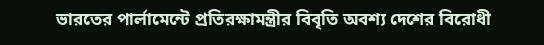ভারতের পার্লামেন্টে প্রতিরক্ষামন্ত্রীর বিবৃতি অবশ্য দেশের বিরোধী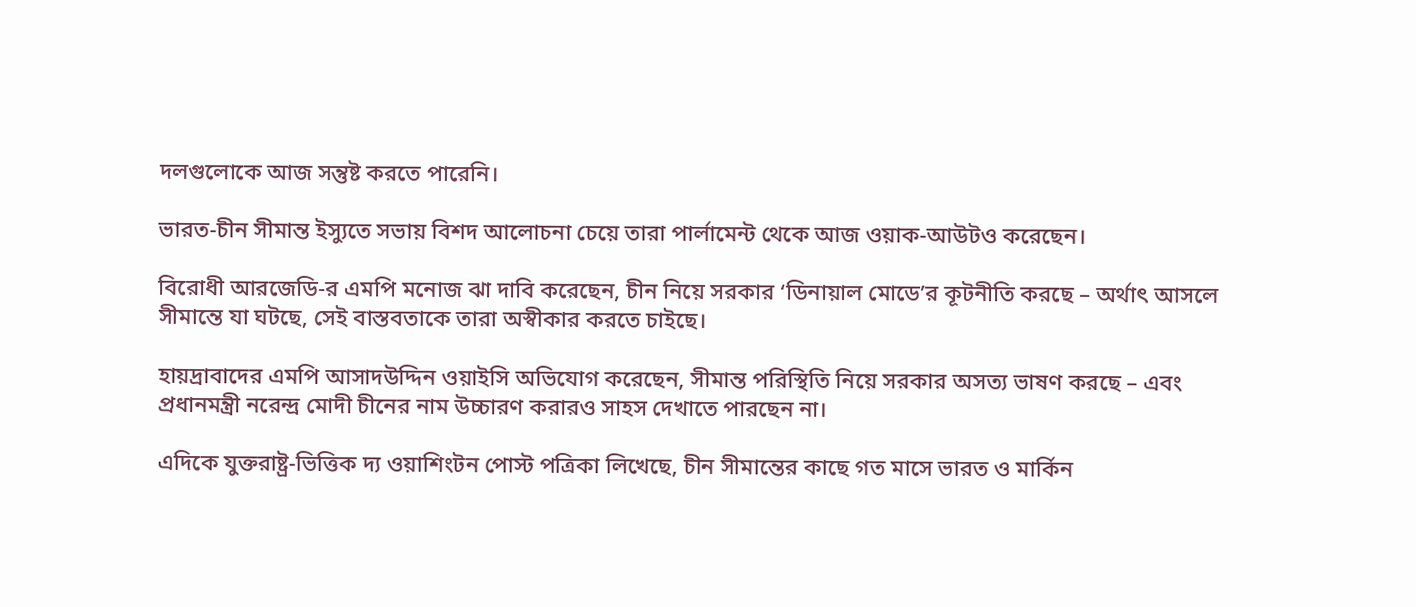দলগুলোকে আজ সন্তুষ্ট করতে পারেনি।

ভারত-চীন সীমান্ত ইস্যুতে সভায় বিশদ আলোচনা চেয়ে তারা পার্লামেন্ট থেকে আজ ওয়াক-আউটও করেছেন।

বিরোধী আরজেডি-র এমপি মনোজ ঝা দাবি করেছেন, চীন নিয়ে সরকার ‘ডিনায়াল মোডে’র কূটনীতি করছে – অর্থাৎ আসলে সীমান্তে যা ঘটছে, সেই বাস্তবতাকে তারা অস্বীকার করতে চাইছে।

হায়দ্রাবাদের এমপি আসাদউদ্দিন ওয়াইসি অভিযোগ করেছেন, সীমান্ত পরিস্থিতি নিয়ে সরকার অসত্য ভাষণ করছে – এবং প্রধানমন্ত্রী নরেন্দ্র মোদী চীনের নাম উচ্চারণ করারও সাহস দেখাতে পারছেন না।

এদিকে যুক্তরাষ্ট্র-ভিত্তিক দ্য ওয়াশিংটন পোস্ট পত্রিকা লিখেছে, চীন সীমান্তের কাছে গত মাসে ভারত ও মার্কিন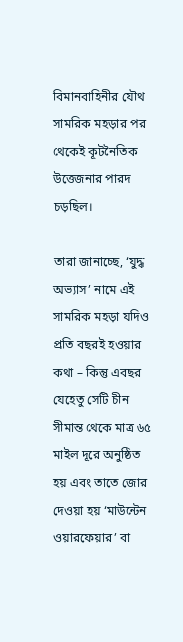বিমানবাহিনীর যৌথ সামরিক মহড়ার পর থেকেই কূটনৈতিক উত্তেজনার পারদ চড়ছিল।

তারা জানাচ্ছে, ‘যুদ্ধ অভ্যাস’ নামে এই সামরিক মহড়া যদিও প্রতি বছরই হওয়ার কথা – কিন্তু এবছর যেহেতু সেটি চীন সীমান্ত থেকে মাত্র ৬৫ মাইল দূরে অনুষ্ঠিত হয় এবং তাতে জোর দেওয়া হয় ‘মাউন্টেন ওয়ারফেয়ার’ বা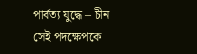পার্বত্য যুদ্ধে – চীন সেই পদক্ষেপকে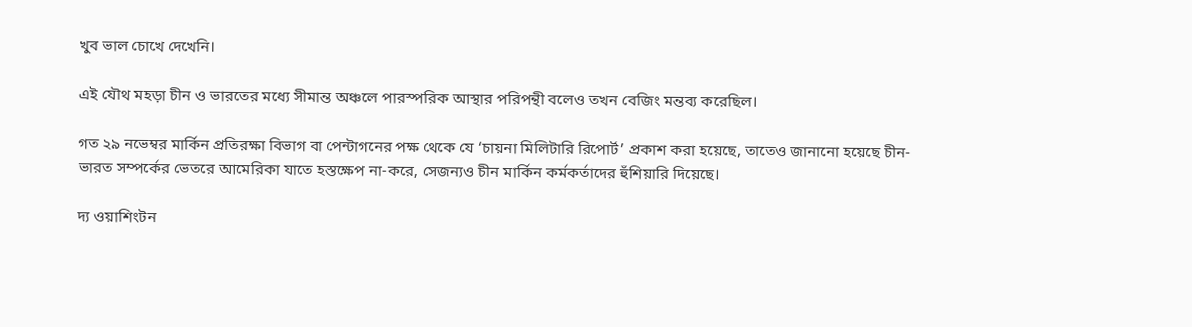খুব ভাল চোখে দেখেনি।

এই যৌথ মহড়া চীন ও ভারতের মধ্যে সীমান্ত অঞ্চলে পারস্পরিক আস্থার পরিপন্থী বলেও তখন বেজিং মন্তব্য করেছিল।

গত ২৯ নভেম্বর মার্কিন প্রতিরক্ষা বিভাগ বা পেন্টাগনের পক্ষ থেকে যে ‘চায়না মিলিটারি রিপোর্ট’ প্রকাশ করা হয়েছে, তাতেও জানানো হয়েছে চীন-ভারত সম্পর্কের ভেতরে আমেরিকা যাতে হস্তক্ষেপ না-করে, সেজন্যও চীন মার্কিন কর্মকর্তাদের হুঁশিয়ারি দিয়েছে।

দ্য ওয়াশিংটন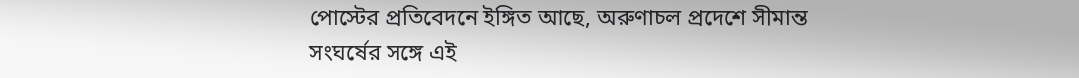পোস্টের প্রতিবেদনে ইঙ্গিত আছে, অরুণাচল প্রদেশে সীমান্ত সংঘর্ষের সঙ্গে এই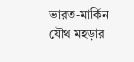ভারত-মার্কিন যৌথ মহড়ার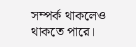সম্পর্ক থাকলেও থাকতে পারে।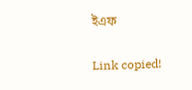ইএফ

Link copied!